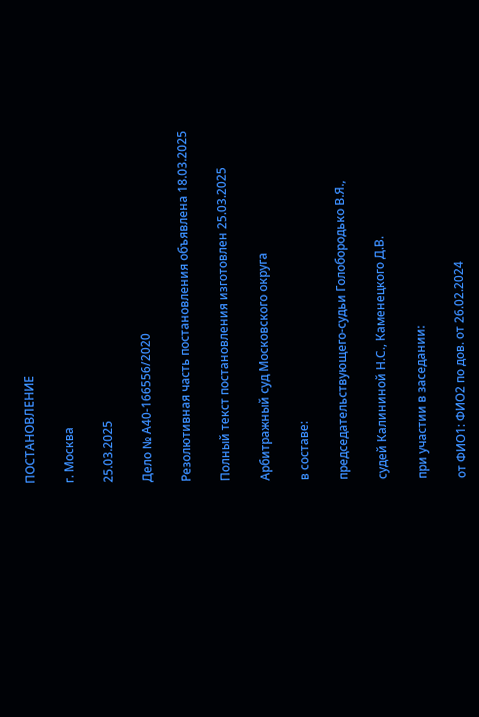ПОСТАНОВЛЕНИЕ

г. Москва

25.03.2025

Дело № А40-166556/2020

Резолютивная часть постановления объявлена 18.03.2025

Полный текст постановления изготовлен 25.03.2025

Арбитражный суд Московского округа

в составе:

председательствующего-судьи Голобородько В.Я.,

судей Калининой Н.С., Каменецкого Д.В.

при участии в заседании:

от ФИО1: ФИО2 по дов. от 26.02.2024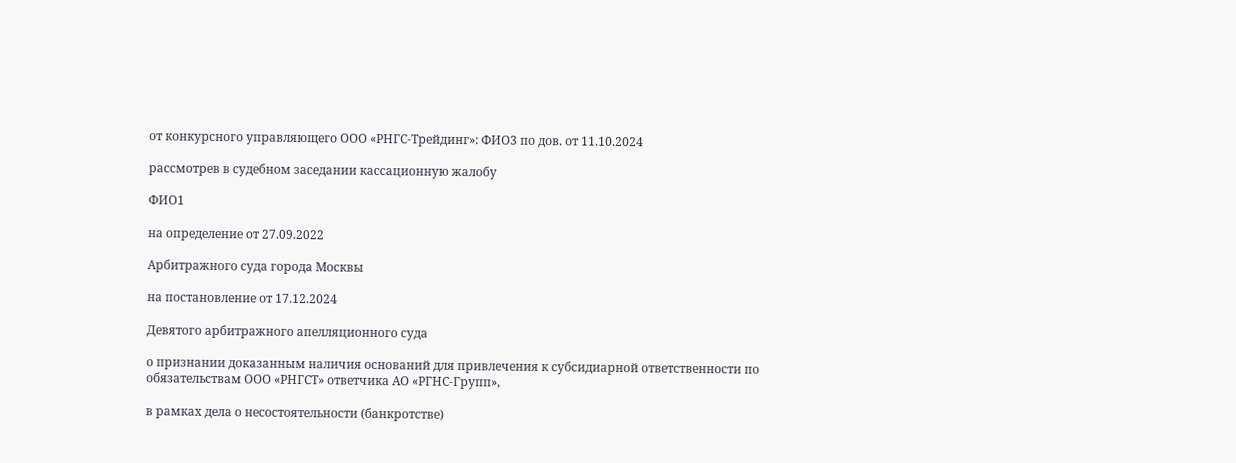от конкурсного управляющего ООО «РНГС-Трейдинг»: ФИО3 по дов. от 11.10.2024

рассмотрев в судебном заседании кассационную жалобу

ФИО1

на определение от 27.09.2022

Арбитражного суда города Москвы

на постановление от 17.12.2024

Девятого арбитражного апелляционного суда

о признании доказанным наличия оснований для привлечения к субсидиарной ответственности по обязательствам ООО «РНГСТ» ответчика АО «РГНС-Групп»,

в рамках дела о несостоятельности (банкротстве)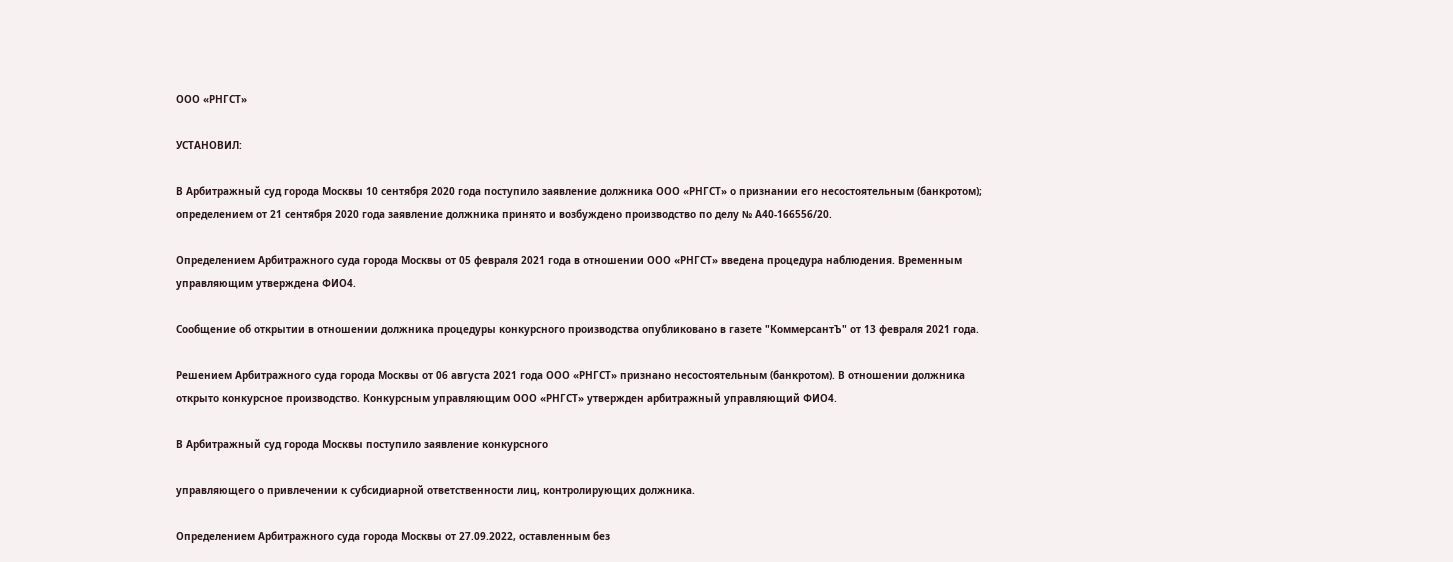ООО «РНГСТ»

УСТАНОВИЛ:

В Арбитражный суд города Москвы 10 сентября 2020 года поступило заявление должника ООО «РНГСТ» о признании его несостоятельным (банкротом); определением от 21 сентября 2020 года заявление должника принято и возбуждено производство по делу № А40-166556/20.

Определением Арбитражного суда города Москвы от 05 февраля 2021 года в отношении ООО «РНГСТ» введена процедура наблюдения. Временным управляющим утверждена ФИО4.

Сообщение об открытии в отношении должника процедуры конкурсного производства опубликовано в газете "КоммерсантЪ" от 13 февраля 2021 года.

Решением Арбитражного суда города Москвы от 06 августа 2021 года ООО «РНГСТ» признано несостоятельным (банкротом). В отношении должника открыто конкурсное производство. Конкурсным управляющим ООО «РНГСТ» утвержден арбитражный управляющий ФИО4.

В Арбитражный суд города Москвы поступило заявление конкурсного

управляющего о привлечении к субсидиарной ответственности лиц, контролирующих должника.

Определением Арбитражного суда города Москвы от 27.09.2022, оставленным без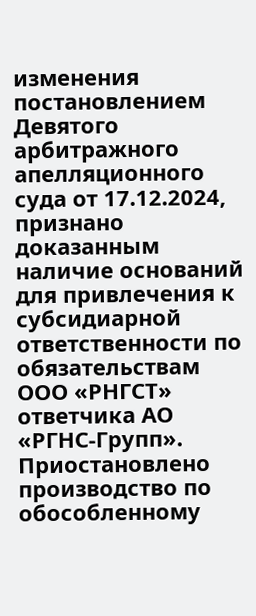изменения постановлением Девятого арбитражного апелляционного суда от 17.12.2024, признано доказанным наличие оснований для привлечения к субсидиарной ответственности по обязательствам ООО «РНГСТ» ответчика АО «РГНС-Групп». Приостановлено производство по обособленному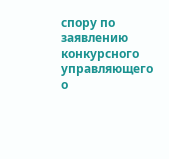спору по заявлению конкурсного управляющего о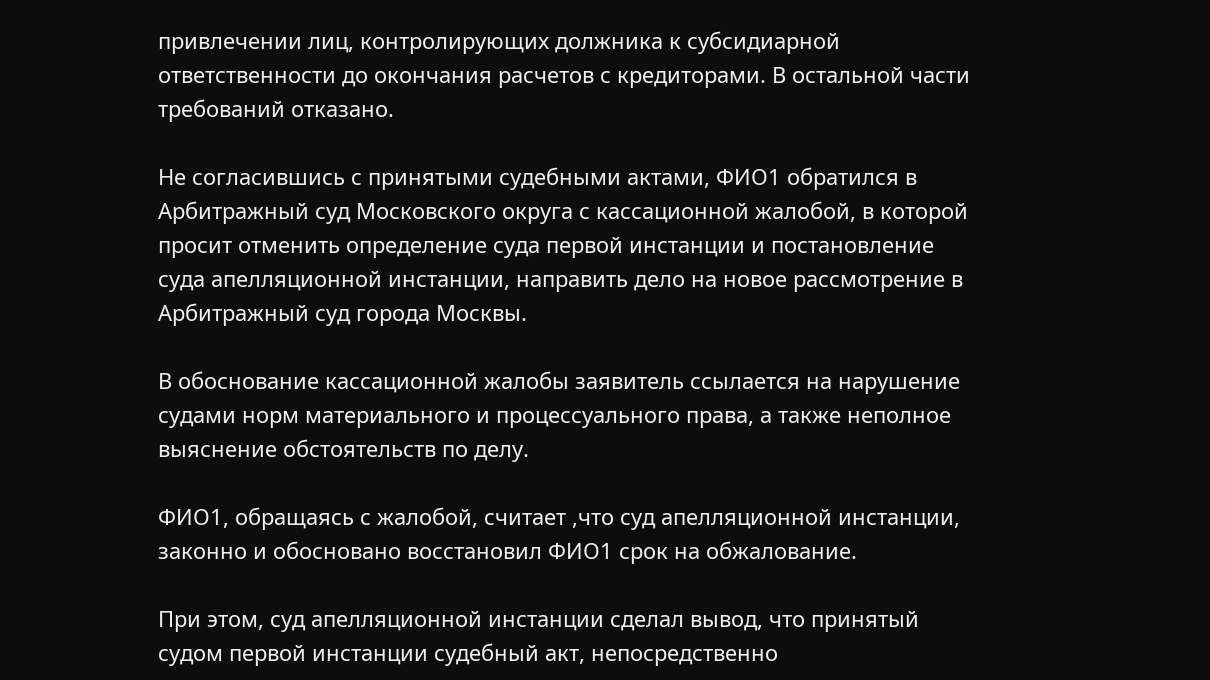привлечении лиц, контролирующих должника к субсидиарной ответственности до окончания расчетов с кредиторами. В остальной части требований отказано.

Не согласившись с принятыми судебными актами, ФИО1 обратился в Арбитражный суд Московского округа с кассационной жалобой, в которой просит отменить определение суда первой инстанции и постановление суда апелляционной инстанции, направить дело на новое рассмотрение в Арбитражный суд города Москвы.

В обоснование кассационной жалобы заявитель ссылается на нарушение судами норм материального и процессуального права, а также неполное выяснение обстоятельств по делу.

ФИО1, обращаясь с жалобой, считает ,что суд апелляционной инстанции, законно и обосновано восстановил ФИО1 срок на обжалование.

При этом, суд апелляционной инстанции сделал вывод, что принятый судом первой инстанции судебный акт, непосредственно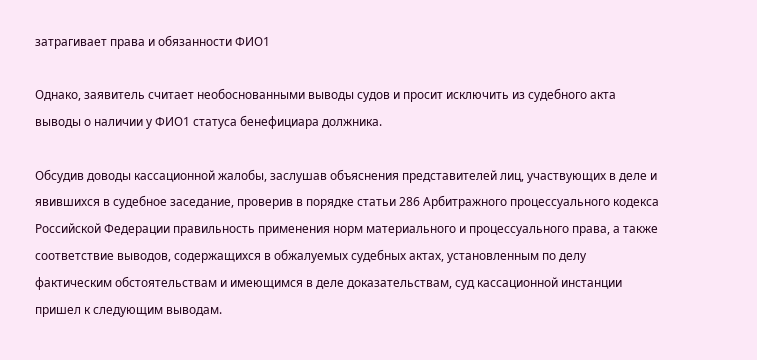затрагивает права и обязанности ФИО1

Однако, заявитель считает необоснованными выводы судов и просит исключить из судебного акта выводы о наличии у ФИО1 статуса бенефициара должника.

Обсудив доводы кассационной жалобы, заслушав объяснения представителей лиц, участвующих в деле и явившихся в судебное заседание, проверив в порядке статьи 286 Арбитражного процессуального кодекса Российской Федерации правильность применения норм материального и процессуального права, а также соответствие выводов, содержащихся в обжалуемых судебных актах, установленным по делу фактическим обстоятельствам и имеющимся в деле доказательствам, суд кассационной инстанции пришел к следующим выводам.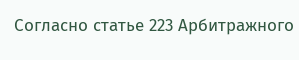Согласно статье 223 Арбитражного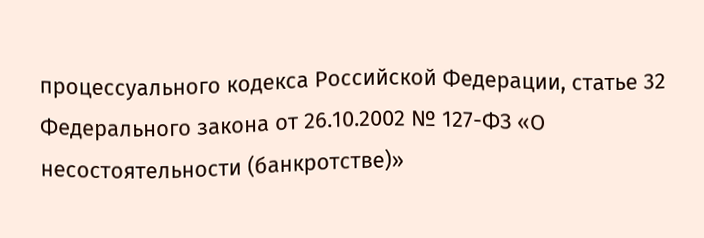процессуального кодекса Российской Федерации, статье 32 Федерального закона от 26.10.2002 № 127-ФЗ «О несостоятельности (банкротстве)»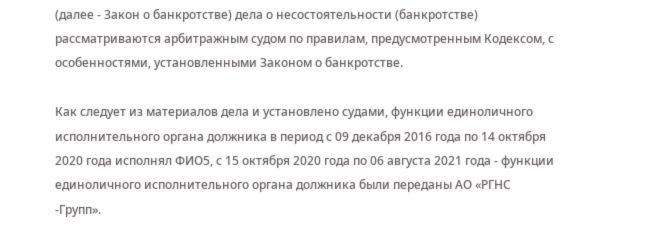(далее - Закон о банкротстве) дела о несостоятельности (банкротстве) рассматриваются арбитражным судом по правилам, предусмотренным Кодексом, с особенностями, установленными Законом о банкротстве.

Как следует из материалов дела и установлено судами, функции единоличного исполнительного органа должника в период с 09 декабря 2016 года по 14 октября 2020 года исполнял ФИО5, с 15 октября 2020 года по 06 августа 2021 года - функции единоличного исполнительного органа должника были переданы АО «РГНС -Групп».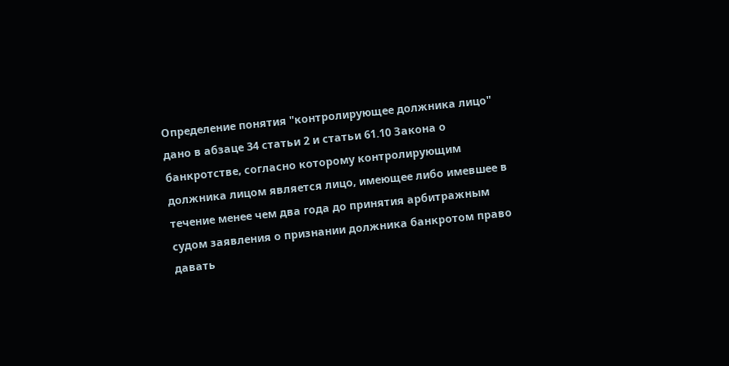Определение понятия "контролирующее должника лицо" дано в абзаце 34 статьи 2 и статьи 61.10 Закона о банкротстве, согласно которому контролирующим должника лицом является лицо, имеющее либо имевшее в течение менее чем два года до принятия арбитражным судом заявления о признании должника банкротом право давать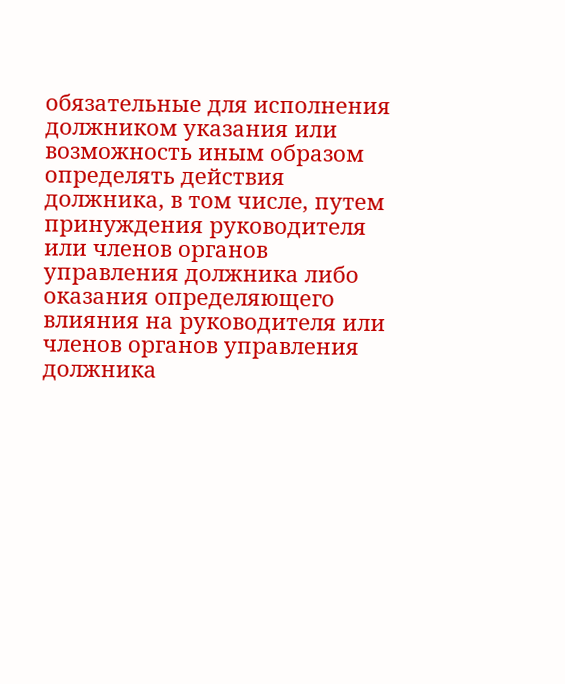обязательные для исполнения должником указания или возможность иным образом определять действия должника, в том числе, путем принуждения руководителя или членов органов управления должника либо оказания определяющего влияния на руководителя или членов органов управления должника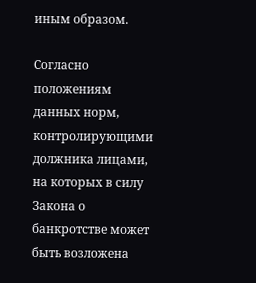иным образом.

Согласно положениям данных норм, контролирующими должника лицами, на которых в силу Закона о банкротстве может быть возложена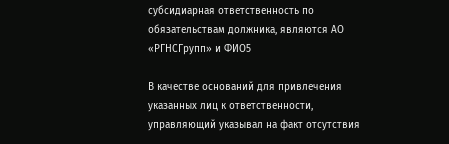субсидиарная ответственность по обязательствам должника, являются АО «РГНСГрупп» и ФИО5

В качестве оснований для привлечения указанных лиц к ответственности, управляющий указывал на факт отсутствия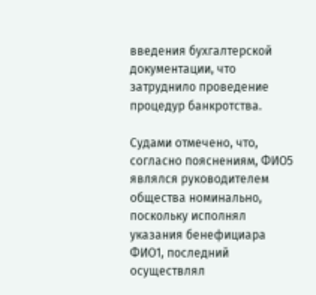введения бухгалтерской документации, что затруднило проведение процедур банкротства.

Судами отмечено, что, согласно пояснениям, ФИО5 являлся руководителем общества номинально, поскольку исполнял указания бенефициара ФИО1, последний осуществлял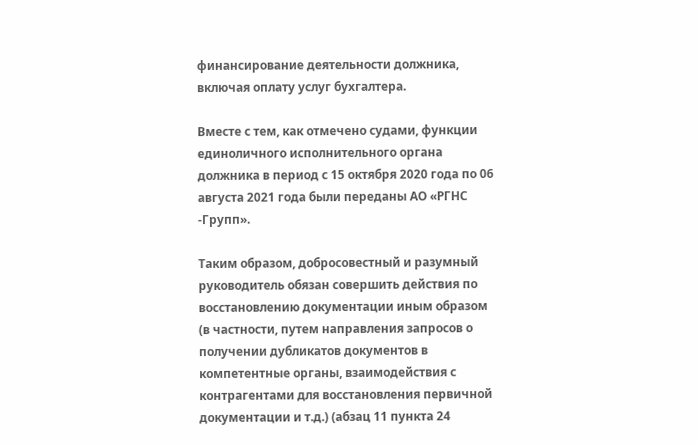финансирование деятельности должника, включая оплату услуг бухгалтера.

Вместе с тем, как отмечено судами, функции единоличного исполнительного органа должника в период с 15 октября 2020 года по 06 августа 2021 года были переданы АО «РГНС -Групп».

Таким образом, добросовестный и разумный руководитель обязан совершить действия по восстановлению документации иным образом (в частности, путем направления запросов о получении дубликатов документов в компетентные органы, взаимодействия с контрагентами для восстановления первичной документации и т.д.) (абзац 11 пункта 24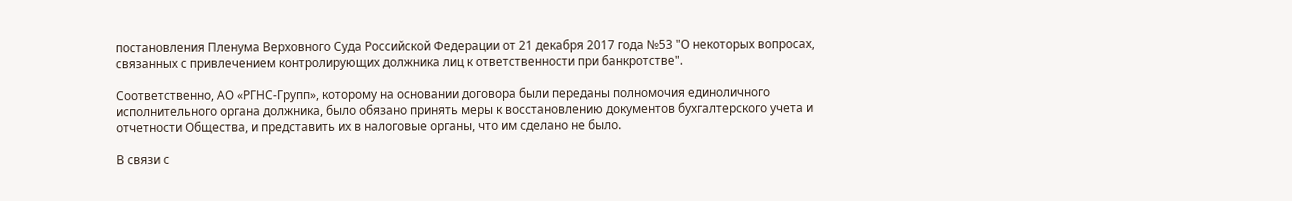постановления Пленума Верховного Суда Российской Федерации от 21 декабря 2017 года №53 "О некоторых вопросах, связанных с привлечением контролирующих должника лиц к ответственности при банкротстве".

Соответственно, АО «РГНС-Групп», которому на основании договора были переданы полномочия единоличного исполнительного органа должника, было обязано принять меры к восстановлению документов бухгалтерского учета и отчетности Общества, и представить их в налоговые органы, что им сделано не было.

В связи с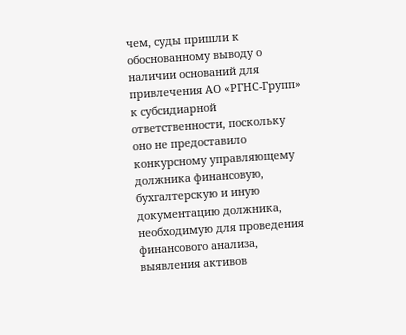чем, суды пришли к обоснованному выводу о наличии оснований для привлечения АО «РГНС-Групп» к субсидиарной ответственности, поскольку оно не предоставило конкурсному управляющему должника финансовую, бухгалтерскую и иную документацию должника, необходимую для проведения финансового анализа, выявления активов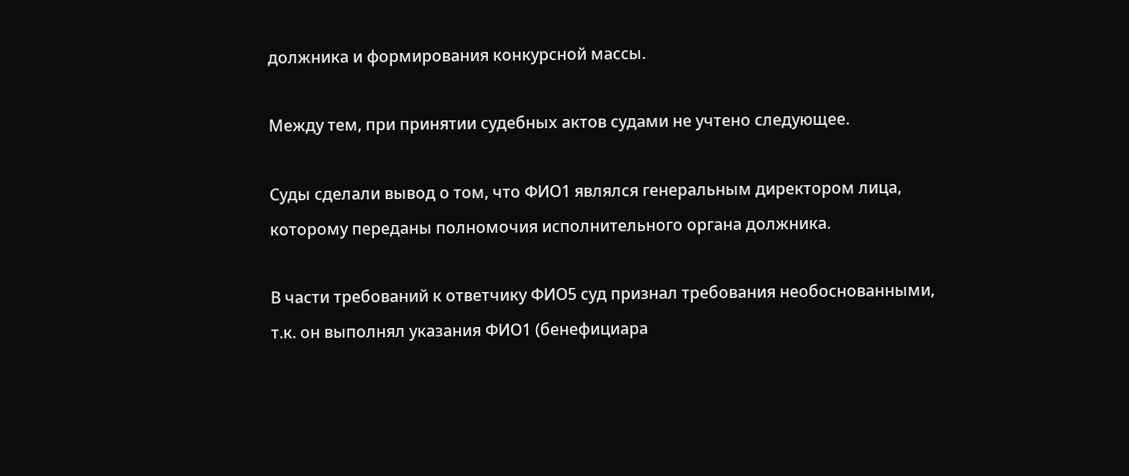должника и формирования конкурсной массы.

Между тем, при принятии судебных актов судами не учтено следующее.

Суды сделали вывод о том, что ФИО1 являлся генеральным директором лица, которому переданы полномочия исполнительного органа должника.

В части требований к ответчику ФИО5 суд признал требования необоснованными, т.к. он выполнял указания ФИО1 (бенефициара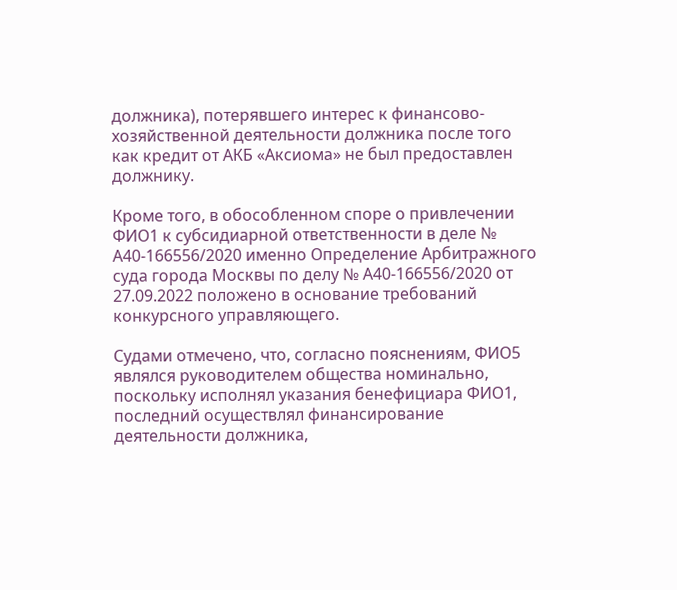должника), потерявшего интерес к финансово-хозяйственной деятельности должника после того как кредит от АКБ «Аксиома» не был предоставлен должнику.

Кроме того, в обособленном споре о привлечении ФИО1 к субсидиарной ответственности в деле № А40-166556/2020 именно Определение Арбитражного суда города Москвы по делу № А40-166556/2020 от 27.09.2022 положено в основание требований конкурсного управляющего.

Судами отмечено, что, согласно пояснениям, ФИО5 являлся руководителем общества номинально, поскольку исполнял указания бенефициара ФИО1, последний осуществлял финансирование деятельности должника,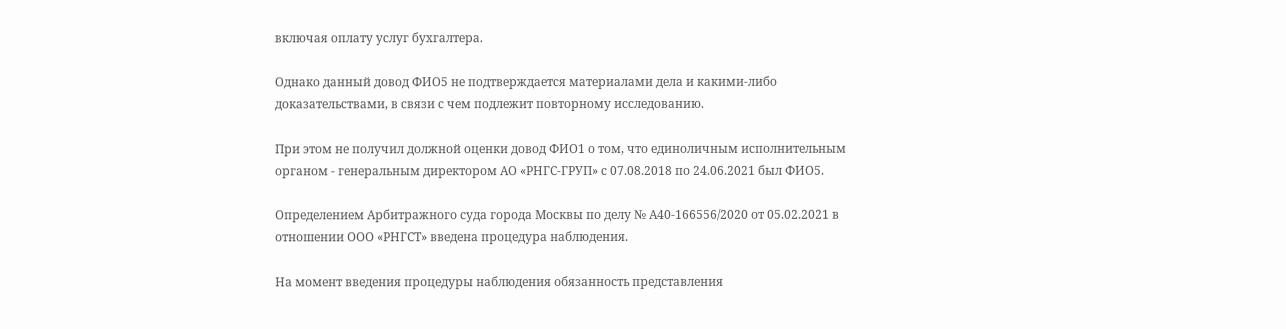включая оплату услуг бухгалтера.

Однако данный довод ФИО5 не подтверждается материалами дела и какими-либо доказательствами, в связи с чем подлежит повторному исследованию.

При этом не получил должной оценки довод ФИО1 о том, что единоличным исполнительным органом - генеральным директором АО «РНГС-ГРУП» с 07.08.2018 по 24.06.2021 был ФИО5.

Определением Арбитражного суда города Москвы по делу № А40-166556/2020 от 05.02.2021 в отношении ООО «РНГСТ» введена процедура наблюдения.

На момент введения процедуры наблюдения обязанность представления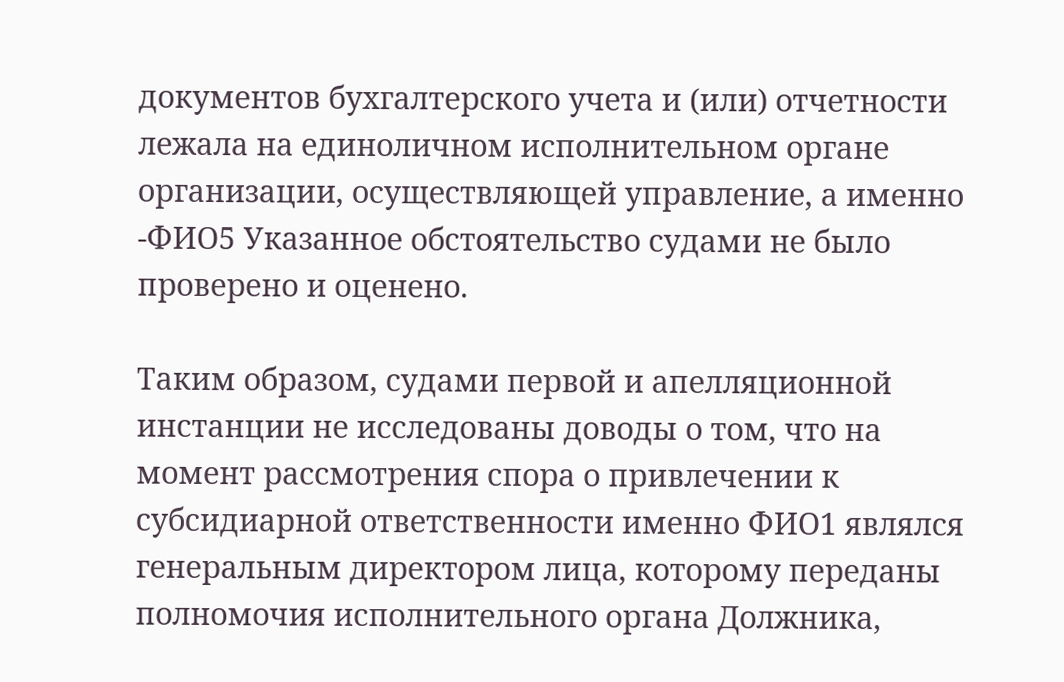документов бухгалтерского учета и (или) отчетности лежала на единоличном исполнительном органе организации, осуществляющей управление, а именно -ФИО5 Указанное обстоятельство судами не было проверено и оценено.

Таким образом, судами первой и апелляционной инстанции не исследованы доводы о том, что на момент рассмотрения спора о привлечении к субсидиарной ответственности именно ФИО1 являлся генеральным директором лица, которому переданы полномочия исполнительного органа Должника,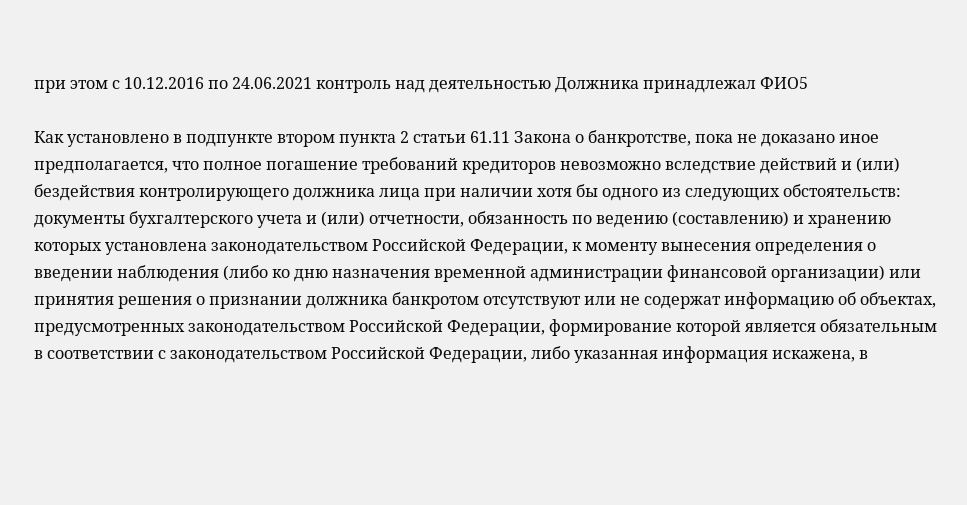при этом с 10.12.2016 по 24.06.2021 контроль над деятельностью Должника принадлежал ФИО5

Как установлено в подпункте втором пункта 2 статьи 61.11 Закона о банкротстве, пока не доказано иное предполагается, что полное погашение требований кредиторов невозможно вследствие действий и (или) бездействия контролирующего должника лица при наличии хотя бы одного из следующих обстоятельств: документы бухгалтерского учета и (или) отчетности, обязанность по ведению (составлению) и хранению которых установлена законодательством Российской Федерации, к моменту вынесения определения о введении наблюдения (либо ко дню назначения временной администрации финансовой организации) или принятия решения о признании должника банкротом отсутствуют или не содержат информацию об объектах, предусмотренных законодательством Российской Федерации, формирование которой является обязательным в соответствии с законодательством Российской Федерации, либо указанная информация искажена, в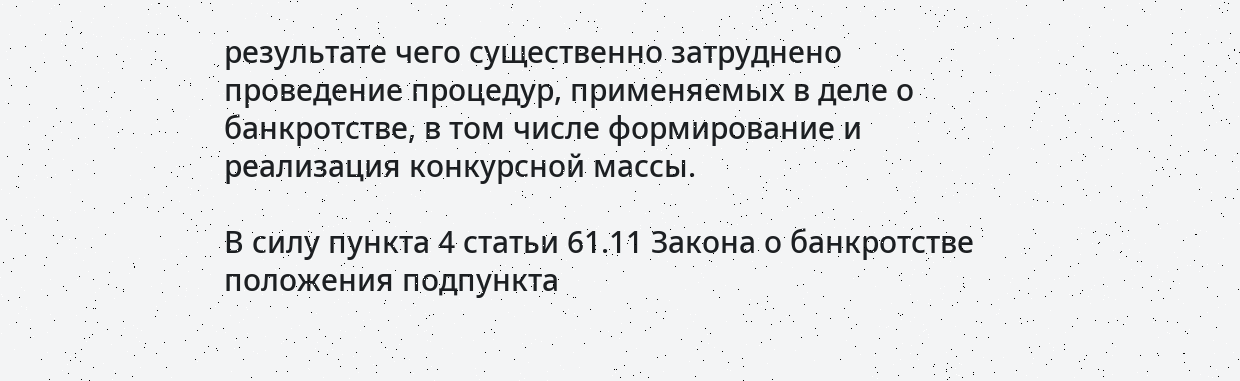результате чего существенно затруднено проведение процедур, применяемых в деле о банкротстве, в том числе формирование и реализация конкурсной массы.

В силу пункта 4 статьи 61.11 Закона о банкротстве положения подпункта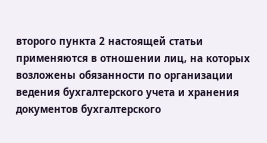второго пункта 2 настоящей статьи применяются в отношении лиц, на которых возложены обязанности по организации ведения бухгалтерского учета и хранения документов бухгалтерского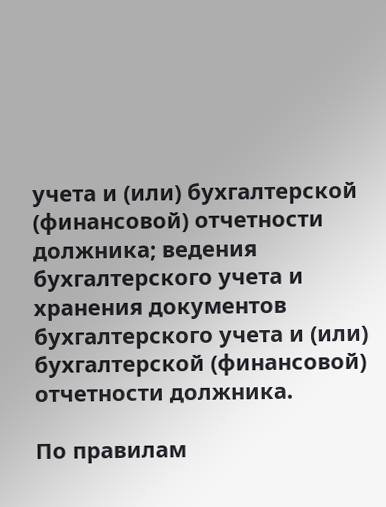учета и (или) бухгалтерской (финансовой) отчетности должника; ведения бухгалтерского учета и хранения документов бухгалтерского учета и (или) бухгалтерской (финансовой) отчетности должника.

По правилам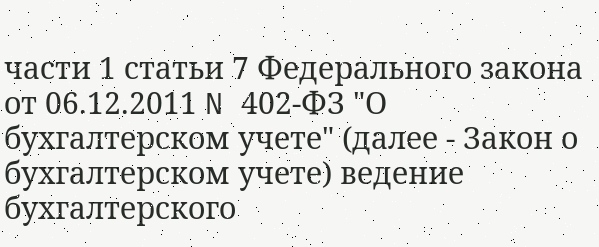части 1 статьи 7 Федерального закона от 06.12.2011 N 402-ФЗ "О бухгалтерском учете" (далее - Закон о бухгалтерском учете) ведение бухгалтерского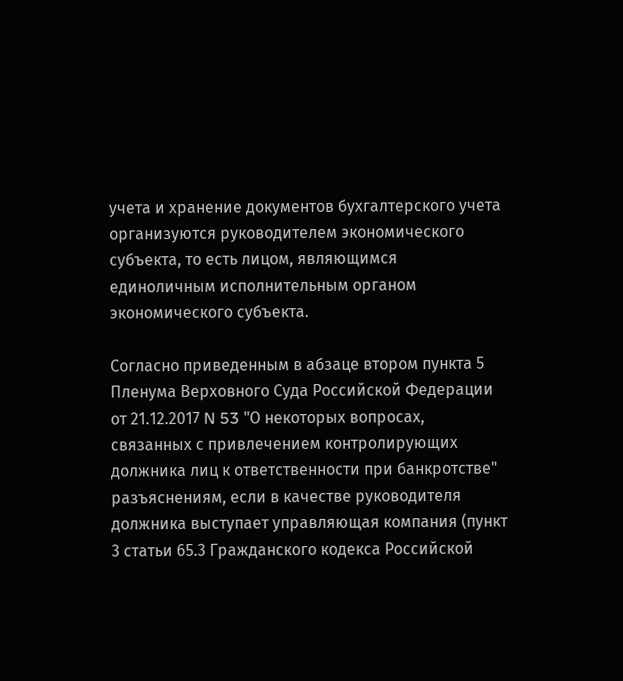учета и хранение документов бухгалтерского учета организуются руководителем экономического субъекта, то есть лицом, являющимся единоличным исполнительным органом экономического субъекта.

Согласно приведенным в абзаце втором пункта 5 Пленума Верховного Суда Российской Федерации от 21.12.2017 N 53 "О некоторых вопросах, связанных с привлечением контролирующих должника лиц к ответственности при банкротстве" разъяснениям, если в качестве руководителя должника выступает управляющая компания (пункт 3 статьи 65.3 Гражданского кодекса Российской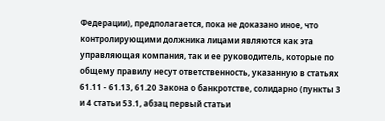Федерации), предполагается, пока не доказано иное, что контролирующими должника лицами являются как эта управляющая компания, так и ее руководитель, которые по общему правилу несут ответственность, указанную в статьях 61.11 - 61.13, 61.20 Закона о банкротстве, солидарно (пункты 3 и 4 статьи 53.1, абзац первый статьи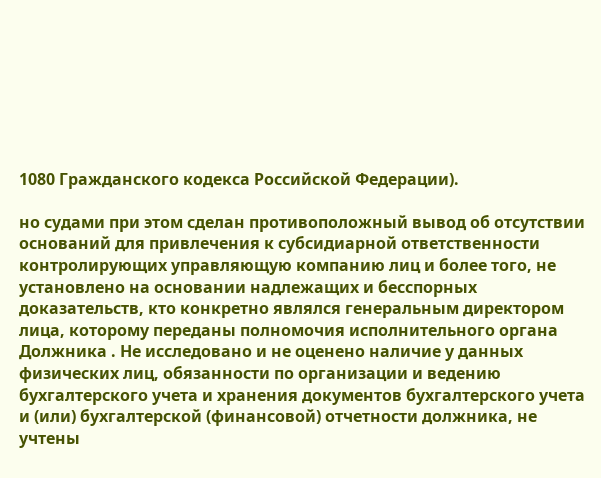1080 Гражданского кодекса Российской Федерации).

но судами при этом сделан противоположный вывод об отсутствии оснований для привлечения к субсидиарной ответственности контролирующих управляющую компанию лиц и более того, не установлено на основании надлежащих и бесспорных доказательств, кто конкретно являлся генеральным директором лица, которому переданы полномочия исполнительного органа Должника . Не исследовано и не оценено наличие у данных физических лиц, обязанности по организации и ведению бухгалтерского учета и хранения документов бухгалтерского учета и (или) бухгалтерской (финансовой) отчетности должника, не учтены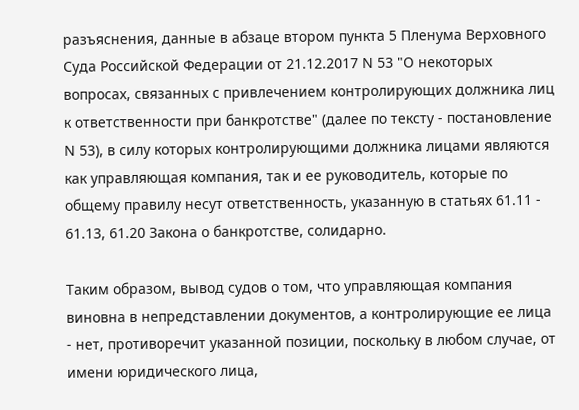разъяснения, данные в абзаце втором пункта 5 Пленума Верховного Суда Российской Федерации от 21.12.2017 N 53 "О некоторых вопросах, связанных с привлечением контролирующих должника лиц к ответственности при банкротстве" (далее по тексту - постановление N 53), в силу которых контролирующими должника лицами являются как управляющая компания, так и ее руководитель, которые по общему правилу несут ответственность, указанную в статьях 61.11 - 61.13, 61.20 Закона о банкротстве, солидарно.

Таким образом, вывод судов о том, что управляющая компания виновна в непредставлении документов, а контролирующие ее лица - нет, противоречит указанной позиции, поскольку в любом случае, от имени юридического лица,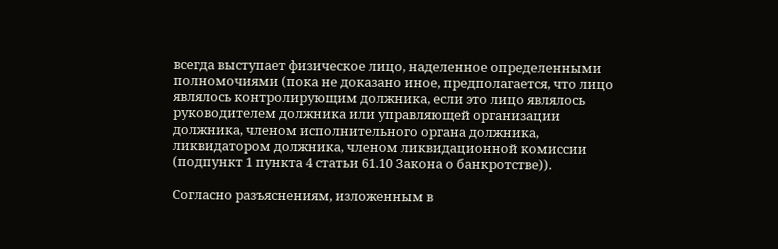всегда выступает физическое лицо, наделенное определенными полномочиями (пока не доказано иное, предполагается, что лицо являлось контролирующим должника, если это лицо являлось руководителем должника или управляющей организации должника, членом исполнительного органа должника, ликвидатором должника, членом ликвидационной комиссии (подпункт 1 пункта 4 статьи 61.10 Закона о банкротстве)).

Согласно разъяснениям, изложенным в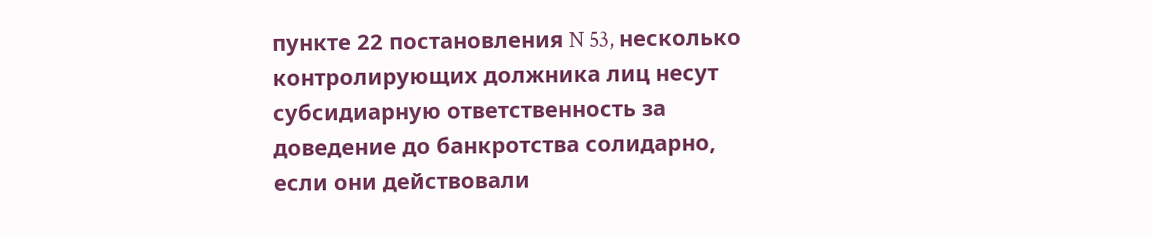пункте 22 постановления N 53, несколько контролирующих должника лиц несут субсидиарную ответственность за доведение до банкротства солидарно, если они действовали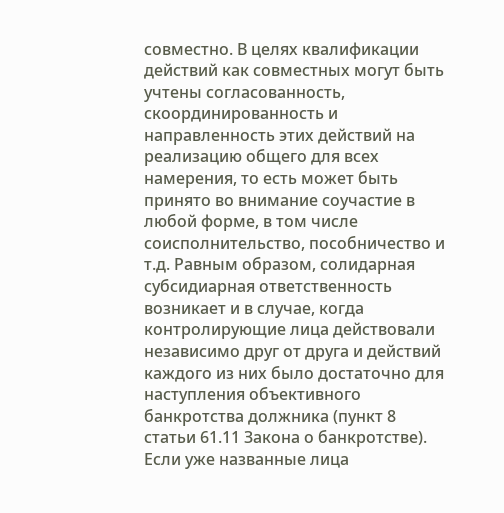совместно. В целях квалификации действий как совместных могут быть учтены согласованность, скоординированность и направленность этих действий на реализацию общего для всех намерения, то есть может быть принято во внимание соучастие в любой форме, в том числе соисполнительство, пособничество и т.д. Равным образом, солидарная субсидиарная ответственность возникает и в случае, когда контролирующие лица действовали независимо друг от друга и действий каждого из них было достаточно для наступления объективного банкротства должника (пункт 8 статьи 61.11 Закона о банкротстве). Если уже названные лица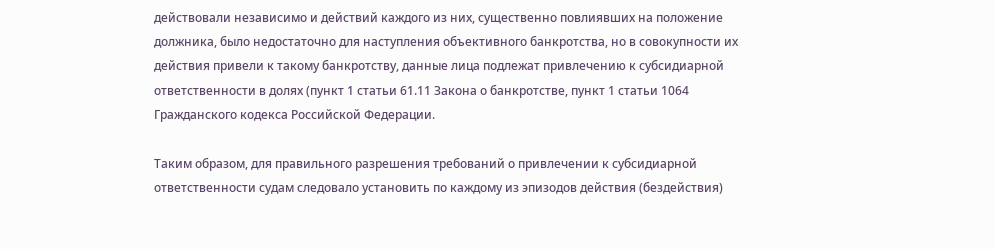действовали независимо и действий каждого из них, существенно повлиявших на положение должника, было недостаточно для наступления объективного банкротства, но в совокупности их действия привели к такому банкротству, данные лица подлежат привлечению к субсидиарной ответственности в долях (пункт 1 статьи 61.11 Закона о банкротстве, пункт 1 статьи 1064 Гражданского кодекса Российской Федерации.

Таким образом, для правильного разрешения требований о привлечении к субсидиарной ответственности судам следовало установить по каждому из эпизодов действия (бездействия)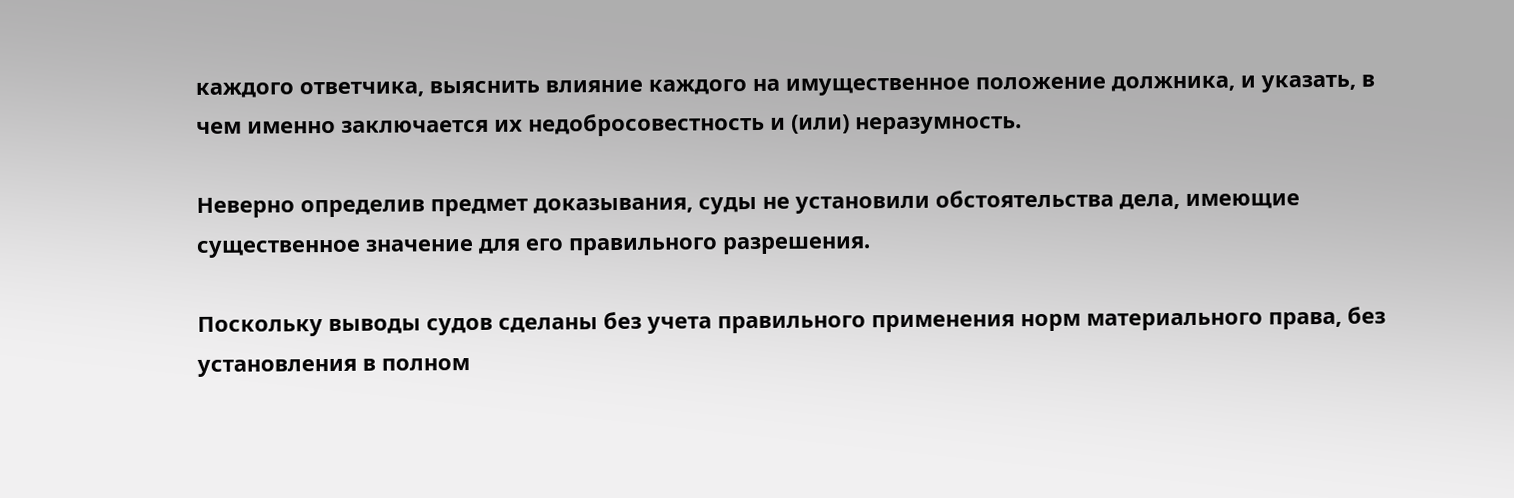каждого ответчика, выяснить влияние каждого на имущественное положение должника, и указать, в чем именно заключается их недобросовестность и (или) неразумность.

Неверно определив предмет доказывания, суды не установили обстоятельства дела, имеющие существенное значение для его правильного разрешения.

Поскольку выводы судов сделаны без учета правильного применения норм материального права, без установления в полном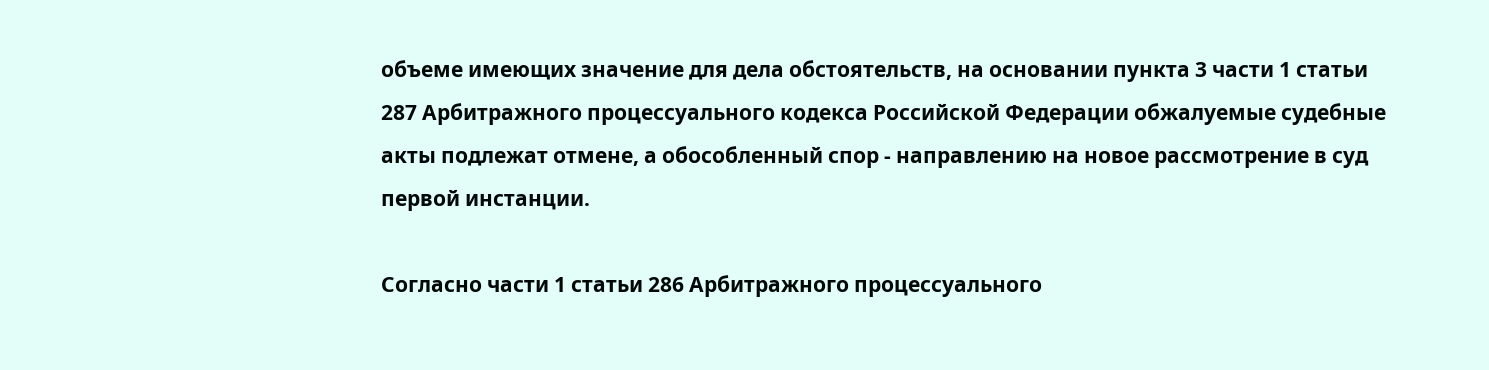объеме имеющих значение для дела обстоятельств, на основании пункта 3 части 1 статьи 287 Арбитражного процессуального кодекса Российской Федерации обжалуемые судебные акты подлежат отмене, а обособленный спор - направлению на новое рассмотрение в суд первой инстанции.

Согласно части 1 статьи 286 Арбитражного процессуального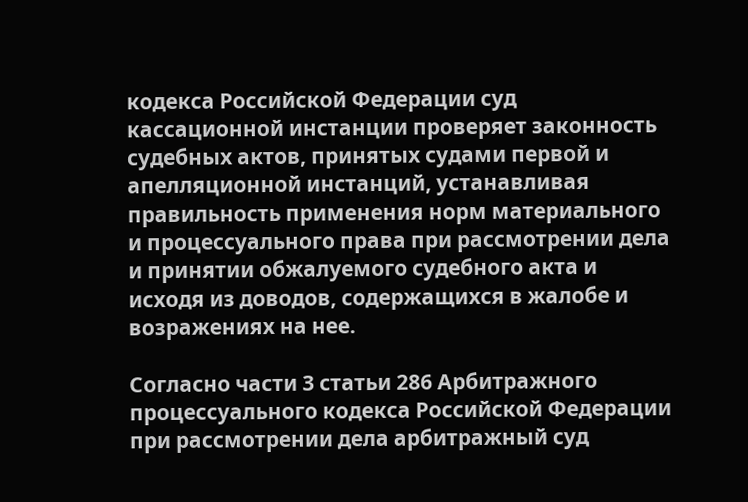кодекса Российской Федерации суд кассационной инстанции проверяет законность судебных актов, принятых судами первой и апелляционной инстанций, устанавливая правильность применения норм материального и процессуального права при рассмотрении дела и принятии обжалуемого судебного акта и исходя из доводов, содержащихся в жалобе и возражениях на нее.

Согласно части 3 статьи 286 Арбитражного процессуального кодекса Российской Федерации при рассмотрении дела арбитражный суд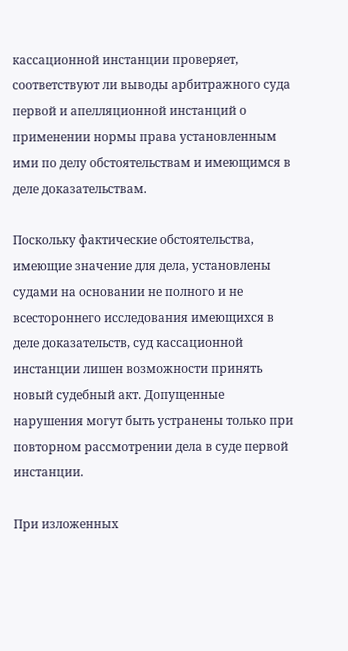кассационной инстанции проверяет, соответствуют ли выводы арбитражного суда первой и апелляционной инстанций о применении нормы права установленным ими по делу обстоятельствам и имеющимся в деле доказательствам.

Поскольку фактические обстоятельства, имеющие значение для дела, установлены судами на основании не полного и не всестороннего исследования имеющихся в деле доказательств, суд кассационной инстанции лишен возможности принять новый судебный акт. Допущенные нарушения могут быть устранены только при повторном рассмотрении дела в суде первой инстанции.

При изложенных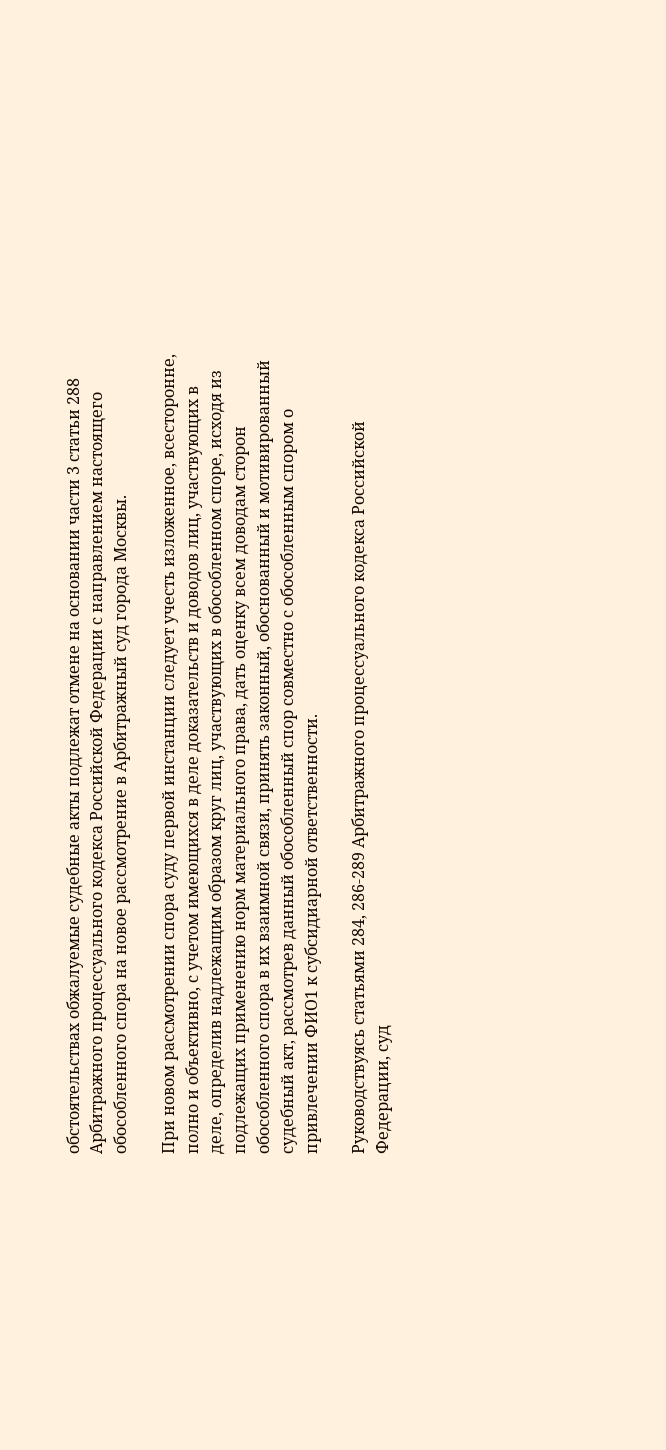обстоятельствах обжалуемые судебные акты подлежат отмене на основании части 3 статьи 288 Арбитражного процессуального кодекса Российской Федерации с направлением настоящего обособленного спора на новое рассмотрение в Арбитражный суд города Москвы.

При новом рассмотрении спора суду первой инстанции следует учесть изложенное, всесторонне, полно и объективно, с учетом имеющихся в деле доказательств и доводов лиц, участвующих в деле, определив надлежащим образом круг лиц, участвующих в обособленном споре, исходя из подлежащих применению норм материального права, дать оценку всем доводам сторон обособленного спора в их взаимной связи, принять законный, обоснованный и мотивированный судебный акт, рассмотрев данный обособленный спор совместно с обособленным спором о привлечении ФИО1 к субсидиарной ответственности.

Руководствуясь статьями 284, 286-289 Арбитражного процессуального кодекса Российской Федерации, суд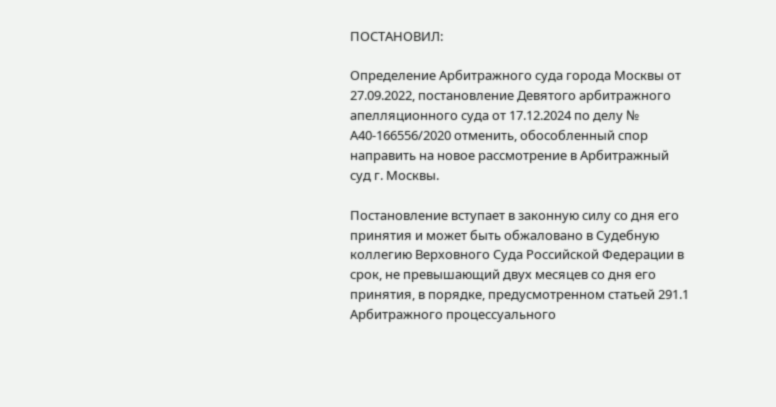ПОСТАНОВИЛ:

Определение Арбитражного суда города Москвы от 27.09.2022, постановление Девятого арбитражного апелляционного суда от 17.12.2024 по делу № А40-166556/2020 отменить, обособленный спор направить на новое рассмотрение в Арбитражный суд г. Москвы.

Постановление вступает в законную силу со дня его принятия и может быть обжаловано в Судебную коллегию Верховного Суда Российской Федерации в срок, не превышающий двух месяцев со дня его принятия, в порядке, предусмотренном статьей 291.1 Арбитражного процессуального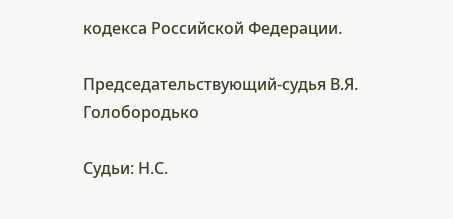кодекса Российской Федерации.

Председательствующий-судья В.Я. Голобородько

Судьи: Н.С.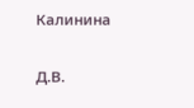Калинина

Д.В.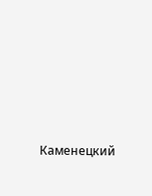Каменецкий